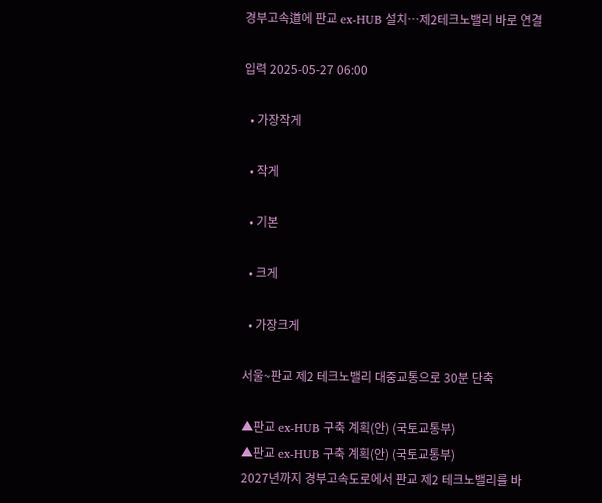경부고속道에 판교 ex-HUB 설치⋯제2테크노밸리 바로 연결

입력 2025-05-27 06:00

  • 가장작게

  • 작게

  • 기본

  • 크게

  • 가장크게

서울~판교 제2 테크노밸리 대중교통으로 30분 단축

▲판교 ex-HUB 구축 계획(안) (국토교통부)
▲판교 ex-HUB 구축 계획(안) (국토교통부)
2027년까지 경부고속도로에서 판교 제2 테크노밸리를 바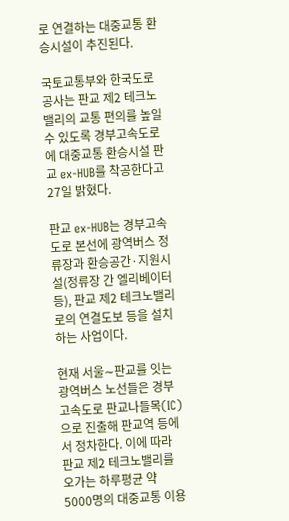로 연결하는 대중교통 환승시설이 추진된다.

국토교통부와 한국도로공사는 판교 제2 테크노밸리의 교통 편의를 높일 수 있도록 경부고속도로에 대중교통 환승시설 판교 ex-HUB를 착공한다고 27일 밝혔다.

판교 ex-HUB는 경부고속도로 본선에 광역버스 정류장과 환승공간·지원시설(정류장 간 엘리베이터 등), 판교 제2 테크노밸리로의 연결도보 등을 설치하는 사업이다.

현재 서울∼판교를 잇는 광역버스 노선들은 경부고속도로 판교나들목(IC)으로 진출해 판교역 등에서 정차한다. 이에 따라 판교 제2 테크노밸리를 오가는 하루평균 약 5000명의 대중교통 이용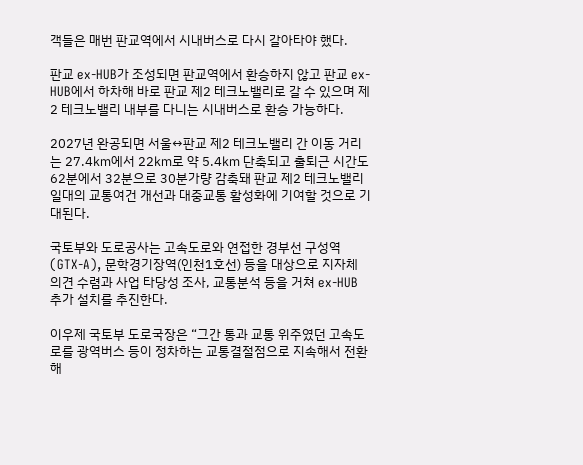객들은 매번 판교역에서 시내버스로 다시 갈아타야 했다.

판교 ex-HUB가 조성되면 판교역에서 환승하지 않고 판교 ex-HUB에서 하차해 바로 판교 제2 테크노밸리로 갈 수 있으며 제2 테크노밸리 내부를 다니는 시내버스로 환승 가능하다.

2027년 완공되면 서울↔판교 제2 테크노밸리 간 이동 거리는 27.4㎞에서 22㎞로 약 5.4㎞ 단축되고 출퇴근 시간도 62분에서 32분으로 30분가량 감축돼 판교 제2 테크노밸리 일대의 교통여건 개선과 대중교통 활성화에 기여할 것으로 기대된다.

국토부와 도로공사는 고속도로와 연접한 경부선 구성역(GTX-A), 문학경기장역(인천1호선) 등을 대상으로 지자체 의견 수렴과 사업 타당성 조사, 교통분석 등을 거쳐 ex-HUB 추가 설치를 추진한다.

이우제 국토부 도로국장은 “그간 통과 교통 위주였던 고속도로를 광역버스 등이 정차하는 교통결절점으로 지속해서 전환해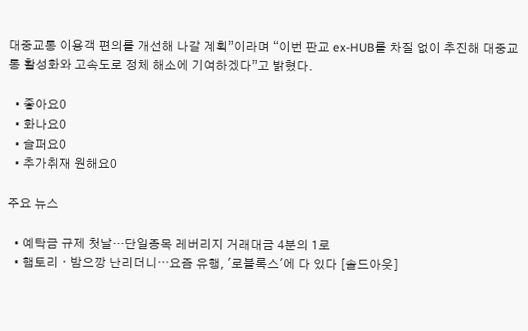대중교통 이용객 편의를 개선해 나갈 계획”이라며 “이번 판교 ex-HUB를 차질 없이 추진해 대중교통 활성화와 고속도로 정체 해소에 기여하겠다”고 밝혔다.

  • 좋아요0
  • 화나요0
  • 슬퍼요0
  • 추가취재 원해요0

주요 뉴스

  • 예탁금 규제 첫날…단일종목 레버리지 거래대금 4분의 1로
  • 햄토리ㆍ밤으깡 난리더니⋯요즘 유행, '로블록스'에 다 있다 [솔드아웃]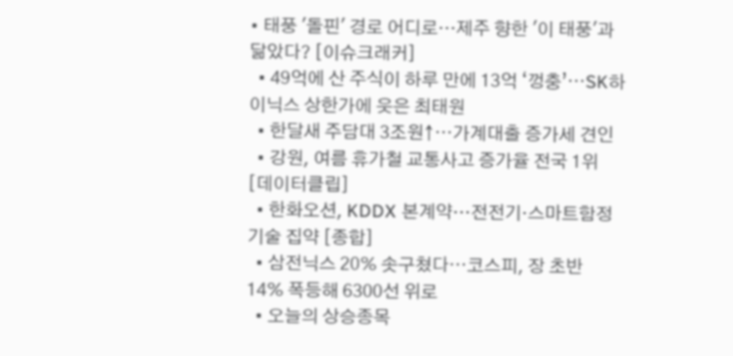• 태풍 '돌핀' 경로 어디로…제주 향한 '이 태풍'과 닮았다? [이슈크래커]
  • 49억에 산 주식이 하루 만에 13억 ‘껑충’⋯SK하이닉스 상한가에 웃은 최태원
  • 한달새 주담대 3조원↑⋯가계대출 증가세 견인
  • 강원, 여름 휴가철 교통사고 증가율 전국 1위 [데이터클립]
  • 한화오션, KDDX 본계약…전전기·스마트함정 기술 집약 [종합]
  • 삼전닉스 20% 솟구쳤다⋯코스피, 장 초반 14% 폭등해 6300선 위로
  • 오늘의 상승종목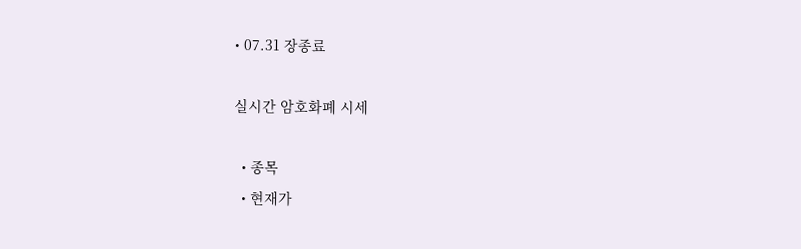• 07.31 장종료

실시간 암호화폐 시세

  • 종목
  • 현재가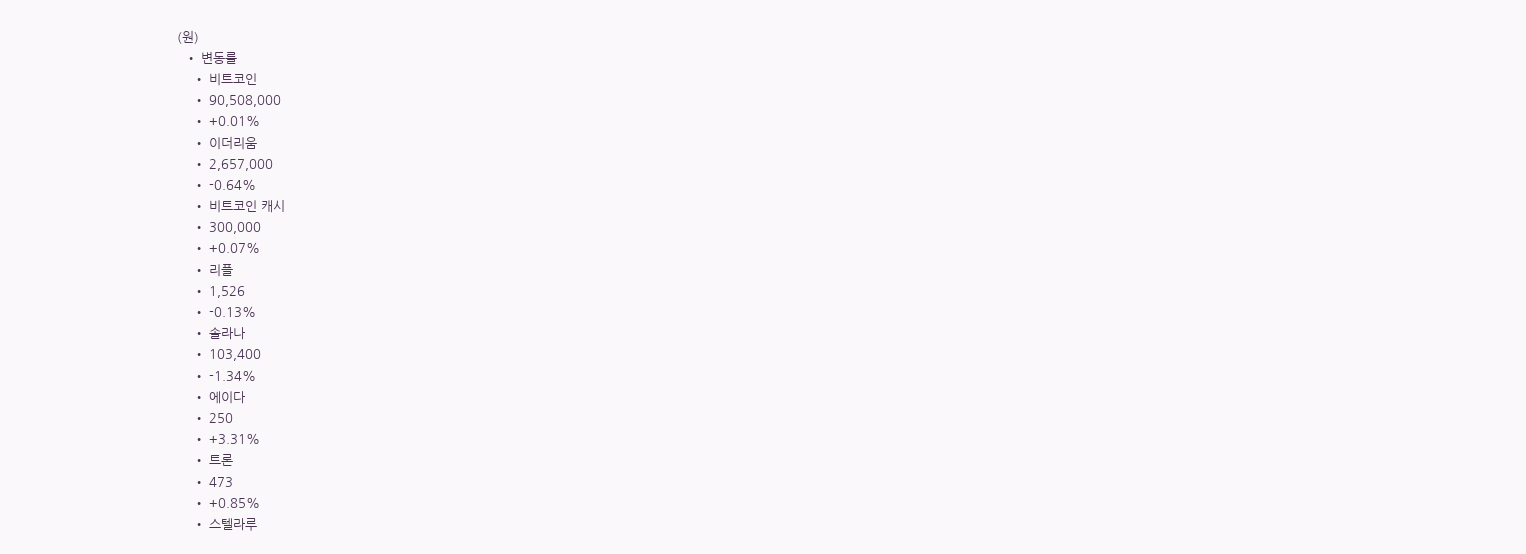(원)
  • 변동률
    • 비트코인
    • 90,508,000
    • +0.01%
    • 이더리움
    • 2,657,000
    • -0.64%
    • 비트코인 캐시
    • 300,000
    • +0.07%
    • 리플
    • 1,526
    • -0.13%
    • 솔라나
    • 103,400
    • -1.34%
    • 에이다
    • 250
    • +3.31%
    • 트론
    • 473
    • +0.85%
    • 스텔라루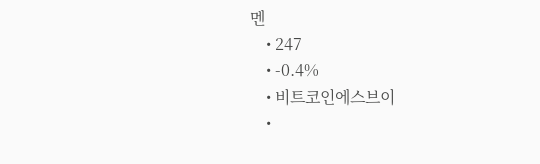멘
    • 247
    • -0.4%
    • 비트코인에스브이
    •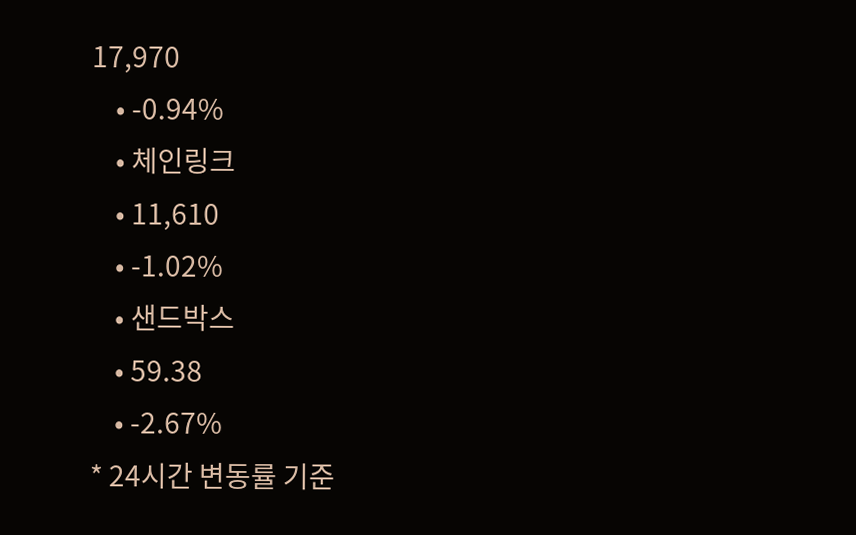17,970
    • -0.94%
    • 체인링크
    • 11,610
    • -1.02%
    • 샌드박스
    • 59.38
    • -2.67%
* 24시간 변동률 기준